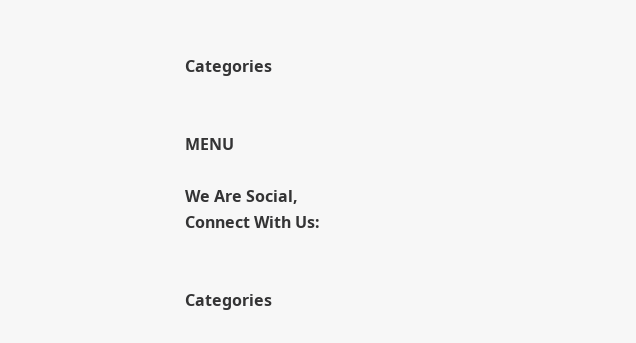Categories


MENU

We Are Social,
Connect With Us:


Categories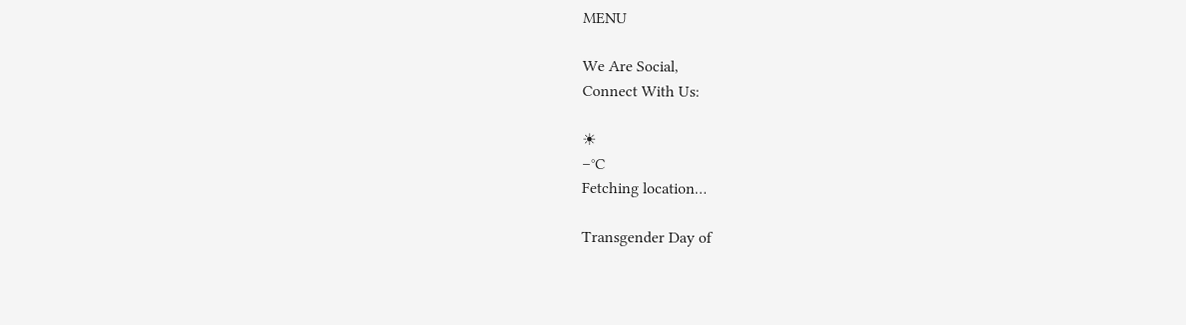MENU

We Are Social,
Connect With Us:

☀
–°C
Fetching location…

Transgender Day of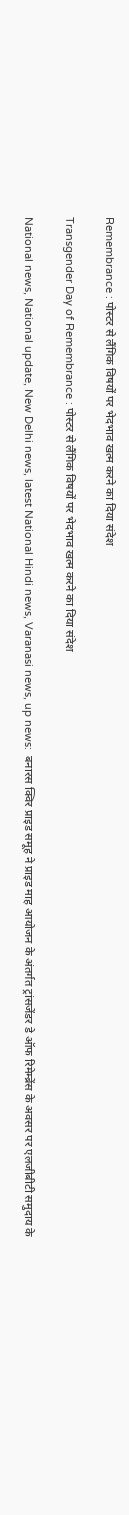Remembrance : पोस्टर से लैंगिक विषयों पर भेदभाव खत्म करने का दिया संदेश

Transgender Day of Remembrance : पोस्टर से लैंगिक विषयों पर भेदभाव खत्म करने का दिया संदेश

National news, National update, New Delhi news, latest National Hindi news, Varanasi news, up news:  बनारस क्विर प्राइड समूह ने प्राइड माह आयोजन के अंतर्गत ट्रांसजेंडर डे ऑफ रिमेम्ब्रेंस के अवसर पर एलजीबीटी समुदाय के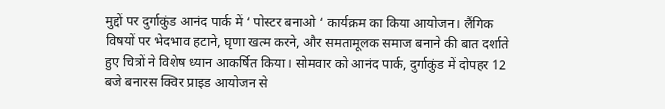मुद्दों पर दुर्गाकुंड आनंद पार्क में ‘ पोस्टर बनाओ ‘ कार्यक्रम का किया आयोजन। लैंगिक विषयों पर भेदभाव हटाने, घृणा खत्म करने, और समतामूलक समाज बनाने की बात दर्शाते हुए चित्रों ने विशेष ध्यान आकर्षित किया। सोमवार को आनंद पार्क, दुर्गाकुंड में दोपहर 12 बजे बनारस क्विर प्राइड आयोजन से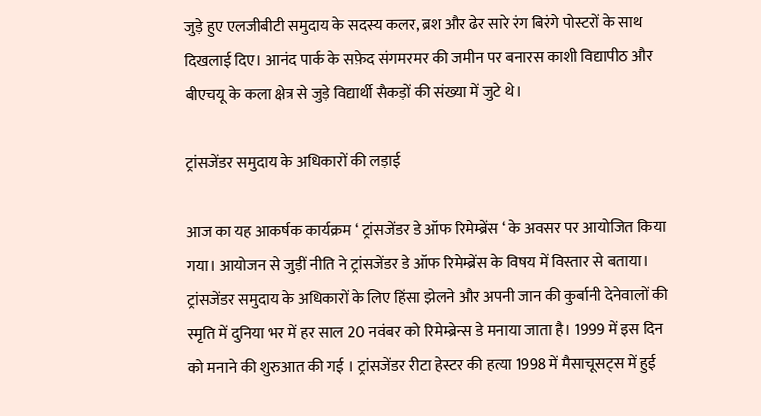जुड़े हुए एलजीबीटी समुदाय के सदस्य कलर, ब्रश और ढेर सारे रंग बिरंगे पोस्टरों के साथ दिखलाई दिए। आनंद पार्क के सफ़ेद संगमरमर की जमीन पर बनारस काशी विद्यापीठ और बीएचयू के कला क्षेत्र से जुड़े विद्यार्थी सैकड़ों की संख्या में जुटे थे।

ट्रांसजेंडर समुदाय के अधिकारों की लड़ाई

आज का यह आकर्षक कार्यक्रम ‘ ट्रांसजेंडर डे ऑफ रिमेम्ब्रेंस ‘ के अवसर पर आयोजित किया गया। आयोजन से जुड़ीं नीति ने ट्रांसजेंडर डे ऑफ रिमेम्ब्रेंस के विषय में विस्तार से बताया। ट्रांसजेंडर समुदाय के अधिकारों के लिए हिंसा झेलने और अपनी जान की कुर्बानी देनेवालों की स्मृति में दुनिया भर में हर साल 20 नवंबर को रिमेम्ब्रेन्स डे मनाया जाता है। 1999 में इस दिन को मनाने की शुरुआत की गई । ट्रांसजेंडर रीटा हेस्टर की हत्या 1998 में मैसाचूसट्स में हुई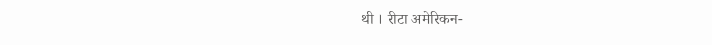थी । रीटा अमेरिकन-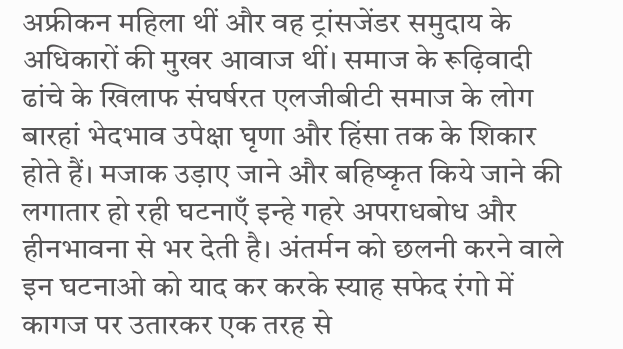अफ्रीकन महिला थीं और वह ट्रांसजेंडर समुदाय के अधिकारों की मुखर आवाज थीं। समाज के रूढ़िवादी ढांचे के खिलाफ संघर्षरत एलजीबीटी समाज के लोग बारहां भेदभाव उपेक्षा घृणा और हिंसा तक के शिकार होते हैं। मजाक उड़ाए जाने और बहिष्कृत किये जाने की लगातार हो रही घटनाएँ इन्हे गहरे अपराधबोध और हीनभावना से भर देती है। अंतर्मन को छलनी करने वाले इन घटनाओ को याद कर करके स्याह सफेद रंगो में कागज पर उतारकर एक तरह से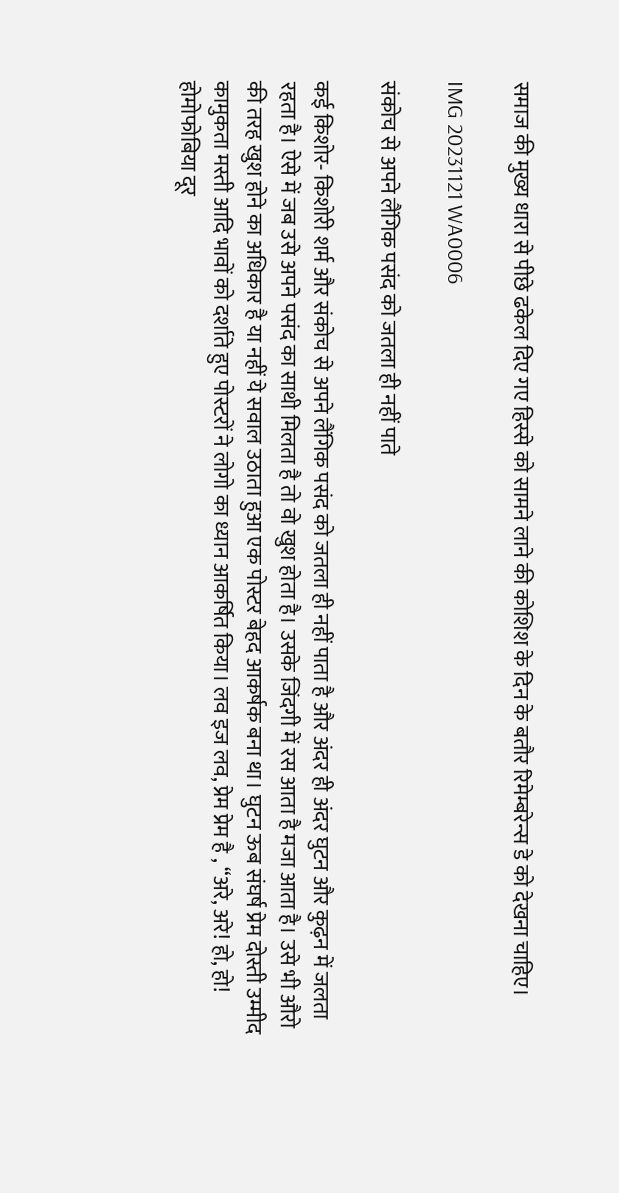समाज की मुख्य धारा से पीछे ढकेल दिए गए हिस्से को सामने लाने की कोशिश के दिन के बतौर रिमेम्बरेन्स डे को देखना चाहिए।

IMG 20231121 WA0006

संकोच से अपने लैंगिक पसंद को जतला ही नहीं पाते

कई किशोर- किशोरी शर्म और संकोच से अपने लैंगिक पसंद को जतला ही नहीं पाता है और अंदर ही अंदर घुटन और कुढ़न में जलता रहता है। ऐसे में जब उसे अपने पसंद का साथी मिलता है तो वो खुश होता है। उसके जिंदगी में रस आता है मजा आता है। उसे भी औरो की तरह खुश होने का अधिकार है या नहीं ये सवाल उठाता हुआ एक पोस्टर बेहद आकर्षक बना था। घुटन ऊब संघर्ष प्रेम दोस्ती उम्मीद कामुकता मस्ती आदि भावों को दर्शाते हुए पोस्टरों ने लोगो का ध्यान आकर्षित किया। लव इज लव, प्रेम प्रेम है , “अरे, अरे! हो, हो! होमोफोबिया दूर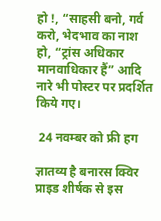हो !, “साहसी बनो, गर्व करो, भेदभाव का नाश हो, “ट्रांस अधिकार मानवाधिकार हैं” आदि नारे भी पोस्टर पर प्रदर्शित किये गए।

 24 नवम्बर को फ्री हग

ज्ञातव्य है बनारस क्विर प्राइड शीर्षक से इस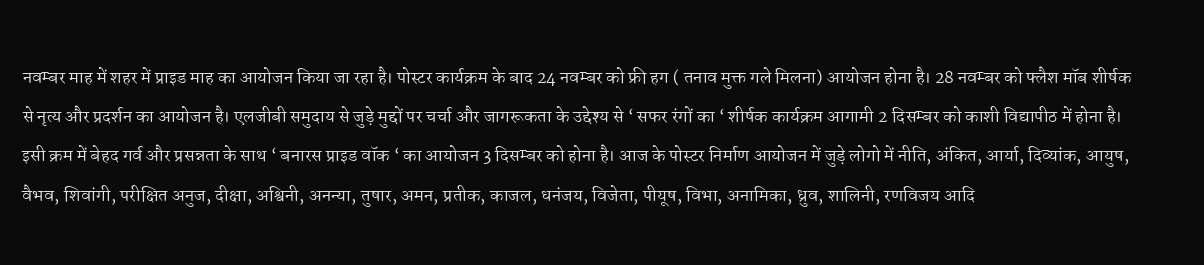नवम्बर माह में शहर में प्राइड माह का आयोजन किया जा रहा है। पोस्टर कार्यक्रम के बाद 24 नवम्बर को फ्री हग ( तनाव मुक्त गले मिलना) आयोजन होना है। 28 नवम्बर को फ्लैश मॉब शीर्षक से नृत्य और प्रदर्शन का आयोजन है। एलजीबी समुदाय से जुड़े मुद्दों पर चर्चा और जागरूकता के उद्देश्य से ‘ सफर रंगों का ‘ शीर्षक कार्यक्रम आगामी 2 दिसम्बर को काशी विद्यापीठ में होना है। इसी क्रम में बेहद गर्व और प्रसन्नता के साथ ‘ बनारस प्राइड वॉक ‘ का आयोजन 3 दिसम्बर को होना है। आज के पोस्टर निर्माण आयोजन में जुड़े लोगो में नीति, अंकित, आर्या, दिव्यांक, आयुष, वैभव, शिवांगी, परीक्षित अनुज, दीक्षा, अश्विनी, अनन्या, तुषार, अमन, प्रतीक, काजल, धनंजय, विजेता, पीयूष, विभा, अनामिका, ध्रुव, शालिनी, रणविजय आदि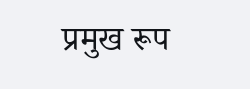प्रमुख रूप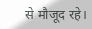से मौजूद रहे।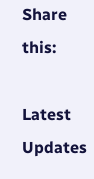Share this:

Latest Updates